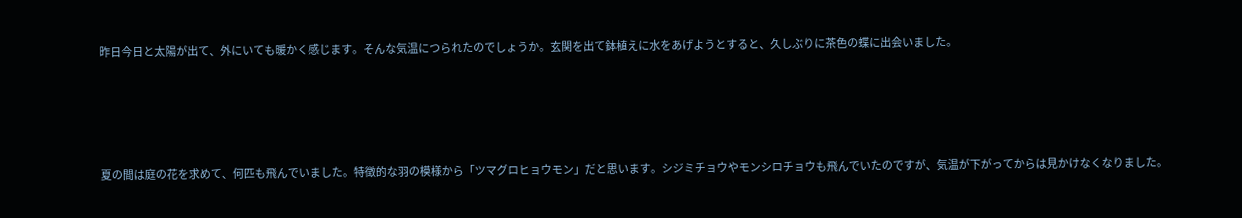昨日今日と太陽が出て、外にいても暖かく感じます。そんな気温につられたのでしょうか。玄関を出て鉢植えに水をあげようとすると、久しぶりに茶色の蝶に出会いました。





夏の間は庭の花を求めて、何匹も飛んでいました。特徴的な羽の模様から「ツマグロヒョウモン」だと思います。シジミチョウやモンシロチョウも飛んでいたのですが、気温が下がってからは見かけなくなりました。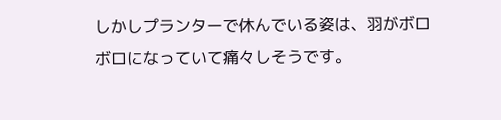しかしプランターで休んでいる姿は、羽がボロボロになっていて痛々しそうです。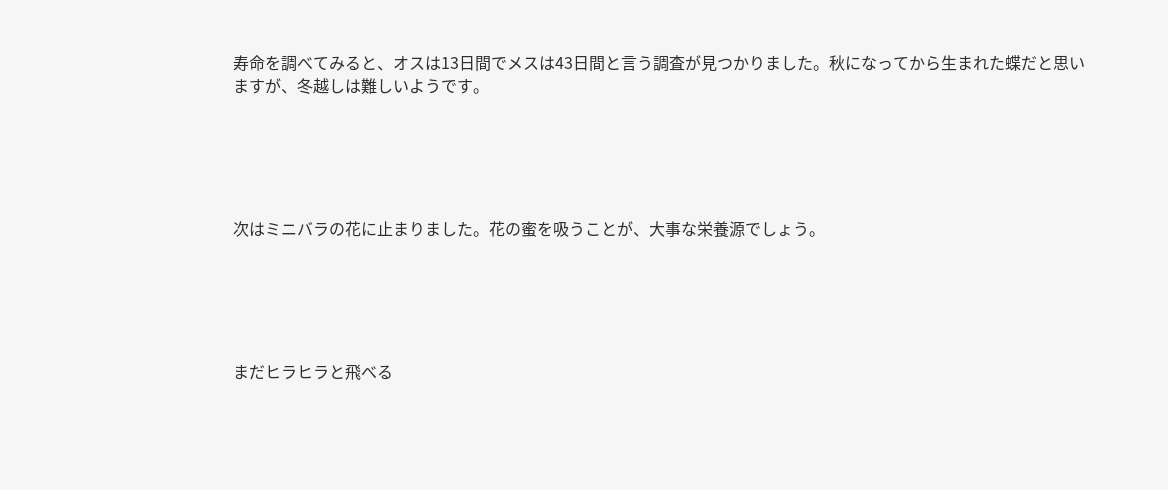寿命を調べてみると、オスは13日間でメスは43日間と言う調査が見つかりました。秋になってから生まれた蝶だと思いますが、冬越しは難しいようです。





次はミニバラの花に止まりました。花の蜜を吸うことが、大事な栄養源でしょう。





まだヒラヒラと飛べる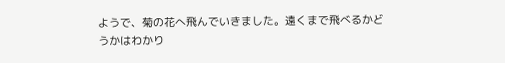ようで、菊の花へ飛んでいきました。遠くまで飛べるかどうかはわかり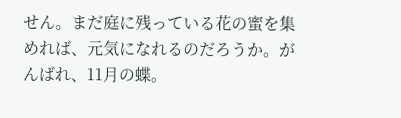せん。まだ庭に残っている花の蜜を集めれば、元気になれるのだろうか。がんばれ、11月の蝶。